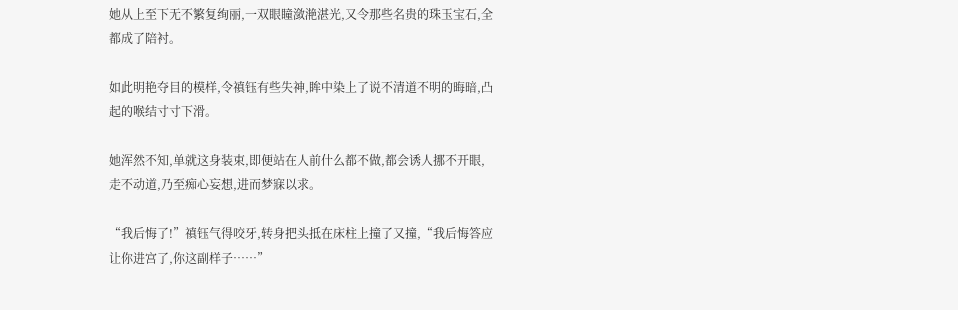她从上至下无不繁复绚丽,一双眼瞳潋滟湛光,又令那些名贵的珠玉宝石,全都成了陪衬。

如此明艳夺目的模样,令禛钰有些失神,眸中染上了说不清道不明的晦暗,凸起的喉结寸寸下滑。

她浑然不知,单就这身装束,即便站在人前什么都不做,都会诱人挪不开眼,走不动道,乃至痴心妄想,进而梦寐以求。

“我后悔了!”禛钰气得咬牙,转身把头抵在床柱上撞了又撞,“我后悔答应让你进宫了,你这副样子……”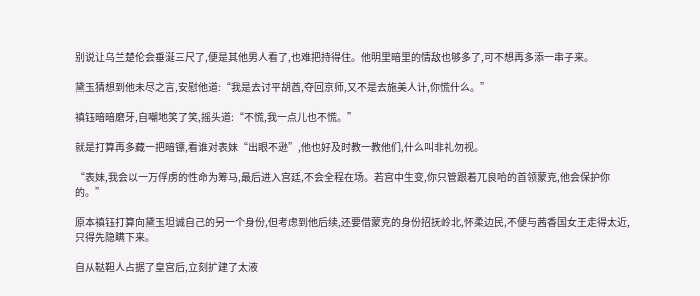别说让乌兰楚伦会垂涎三尺了,便是其他男人看了,也难把持得住。他明里暗里的情敌也够多了,可不想再多添一串子来。

黛玉猜想到他未尽之言,安慰他道:“我是去讨平胡酋,夺回京师,又不是去施美人计,你慌什么。”

禛钰暗暗磨牙,自嘲地笑了笑,摇头道:“不慌,我一点儿也不慌。”

就是打算再多藏一把暗镖,看谁对表妹“出眼不逊”,他也好及时教一教他们,什么叫非礼勿视。

“表妹,我会以一万俘虏的性命为筹马,最后进入宫廷,不会全程在场。若宫中生变,你只管跟着兀良哈的首领蒙克,他会保护你的。”

原本禛钰打算向黛玉坦诚自己的另一个身份,但考虑到他后续,还要借蒙克的身份招抚岭北,怀柔边民,不便与茜香国女王走得太近,只得先隐瞒下来。

自从鞑靼人占据了皇宫后,立刻扩建了太液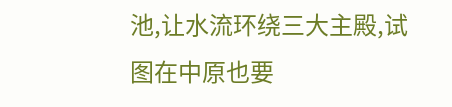池,让水流环绕三大主殿,试图在中原也要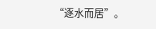“逐水而居”。